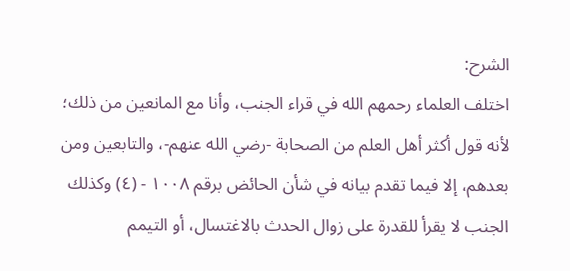الشرح:
اختلف العلماء رحمهم الله في قراء الجنب، وأنا مع المانعين من ذلك؛ لأنه قول أكثر أهل العلم من الصحابة -رضي الله عنهم-، والتابعين ومن بعدهم، إلا فيما تقدم بيانه في شأن الحائض برقم ١٠٠٨ - (٤) وكذلك الجنب لا يقرأ للقدرة على زوال الحدث بالاغتسال، أو التيمم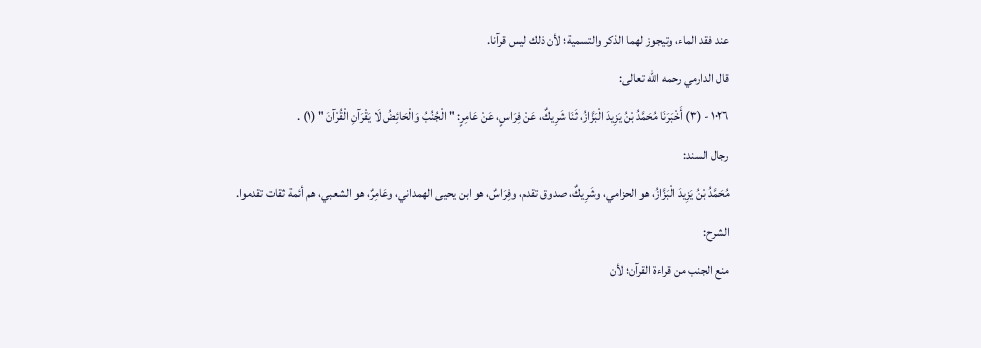عند فقد الماء، وتيجوز لهما الذكر والتسمية؛ لأن ذلك ليس قرآنا.
قال الدارمي رحمه الله تعالى:
١٠٢٦ - (٣) أَخْبَرَنَا مُحَمَّدُ بْنُ يَزِيدَ الْبَزَّازُ، ثَنَا شَرِيكٌ، عَنْ فِرَاسٍ، عَنْ عَامِرٍ: " الْجُنُبُ وَالْحَائِضُ لَا يَقْرَآنِ الْقُرْآنَ " (١) .
رجال السند:
مُحَمَّدُ بْنُ يَزِيدَ الْبَزَّازُ، هو الحزامي، وشَرِيكٌ، صدوق تقدم، وفِرَاسٌ، هو ابن يحيى الهمداني، وعَامِرٌ، هو الشعبي، هم أئمة ثقات تقدموا.
الشرح:
منع الجنب من قراءة القرآن؛ لأن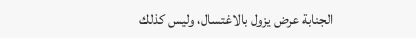الجنابة عرض يزول بالاغتسال، وليس كذلك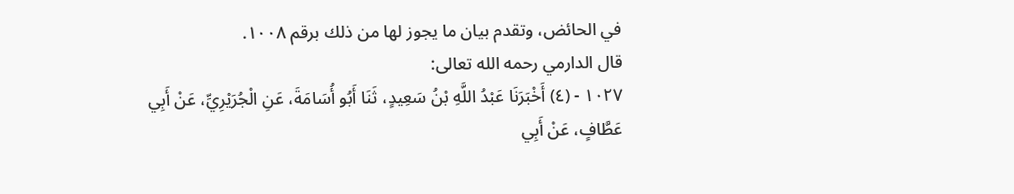في الحائض، وتقدم بيان ما يجوز لها من ذلك برقم ١٠٠٨.
قال الدارمي رحمه الله تعالى:
١٠٢٧ - (٤) أَخْبَرَنَا عَبْدُ اللَّهِ بْنُ سَعِيدٍ، ثَنَا أَبُو أُسَامَةَ، عَنِ الْجُرَيْرِيِّ، عَنْ أَبِي عَطَّافٍ، عَنْ أَبِي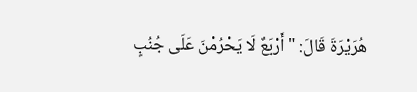هُرَيْرَةَ قَالَ: " أَرْبَعٌ لَا يَحْرُمْنَ عَلَى جُنُبٍ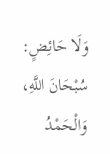وَلَا حَائِضٍ: سُبْحَانَ اللَّهِ، وَالْحَمْدُ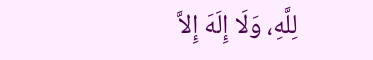لِلَّهِ، وَلَا إِلَهَ إِلاَّ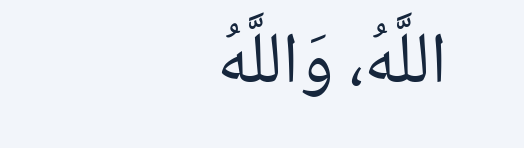اللَّهُ، وَاللَّهُ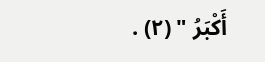أَكْبَرُ " (٢) .